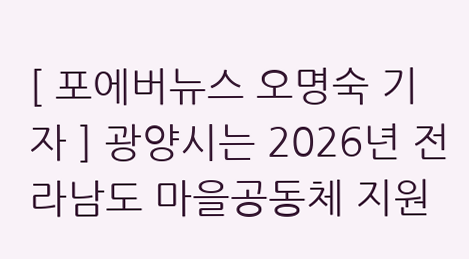[ 포에버뉴스 오명숙 기자 ] 광양시는 2026년 전라남도 마을공동체 지원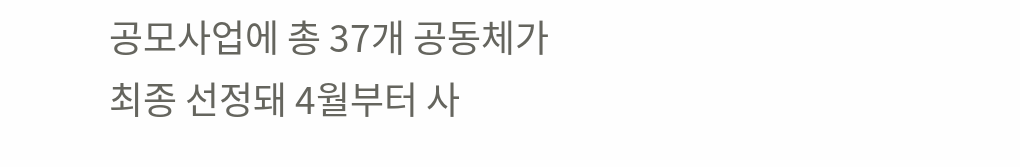공모사업에 총 37개 공동체가 최종 선정돼 4월부터 사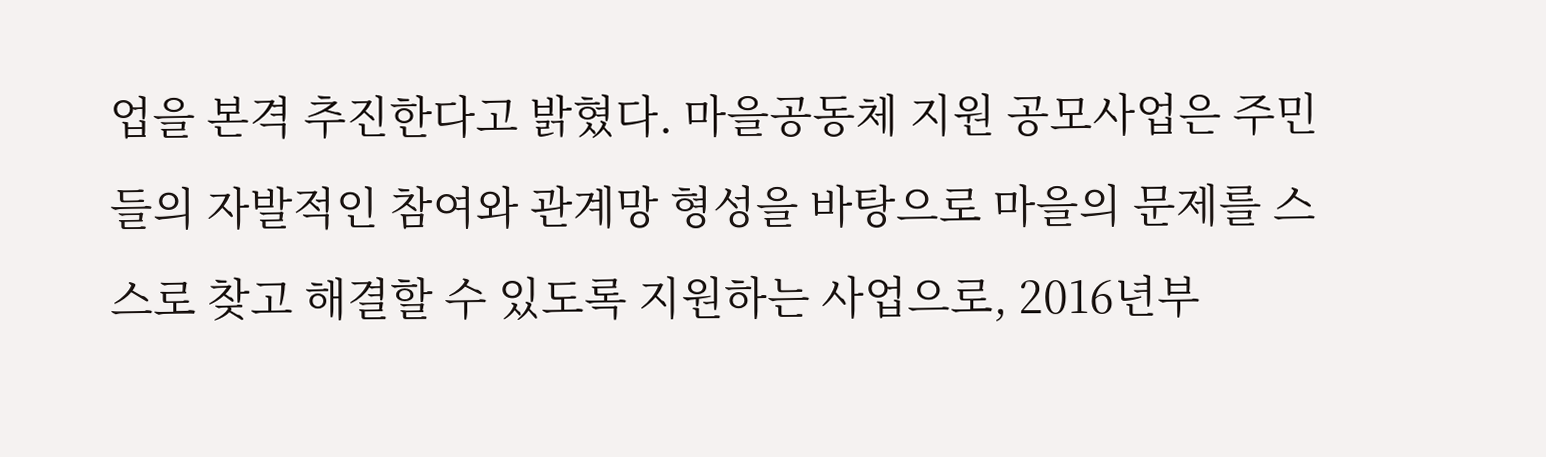업을 본격 추진한다고 밝혔다. 마을공동체 지원 공모사업은 주민들의 자발적인 참여와 관계망 형성을 바탕으로 마을의 문제를 스스로 찾고 해결할 수 있도록 지원하는 사업으로, 2016년부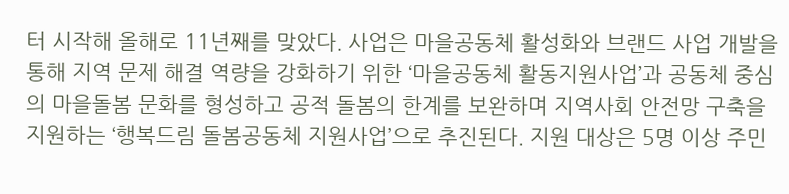터 시작해 올해로 11년째를 맞았다. 사업은 마을공동체 활성화와 브랜드 사업 개발을 통해 지역 문제 해결 역량을 강화하기 위한 ‘마을공동체 활동지원사업’과 공동체 중심의 마을돌봄 문화를 형성하고 공적 돌봄의 한계를 보완하며 지역사회 안전망 구축을 지원하는 ‘행복드림 돌봄공동체 지원사업’으로 추진된다. 지원 대상은 5명 이상 주민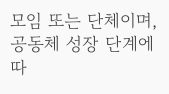모임 또는 단체이며, 공동체 성장 단계에 따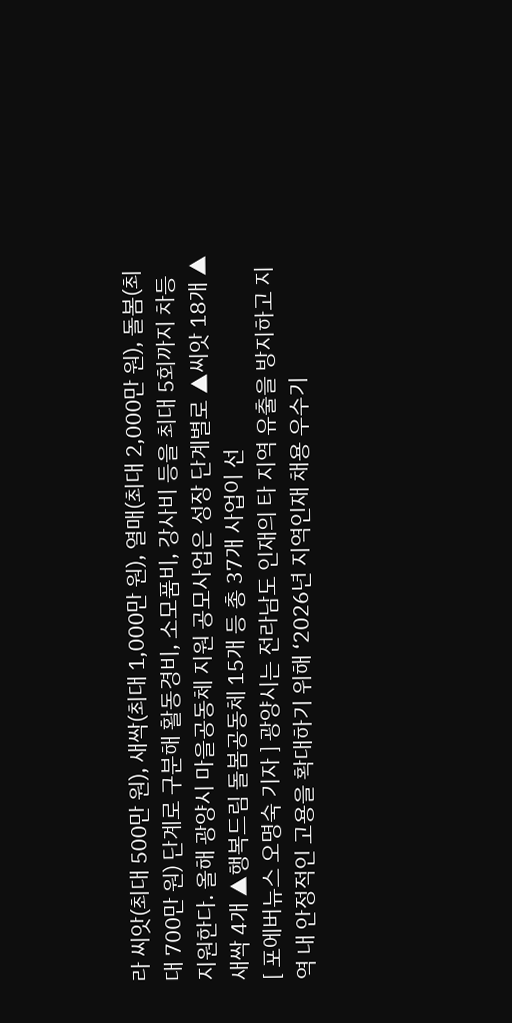라 씨앗(최대 500만 원), 새싹(최대 1,000만 원), 열매(최대 2,000만 원), 돌봄(최대 700만 원) 단계로 구분해 활동경비, 소모품비, 강사비 등을 최대 5회까지 차등 지원한다. 올해 광양시 마을공동체 지원 공모사업은 성장 단계별로 ▲씨앗 18개 ▲새싹 4개 ▲행복드림 돌봄공동체 15개 등 총 37개 사업이 선
[ 포에버뉴스 오명숙 기자 ] 광양시는 전라남도 인재의 타 지역 유출을 방지하고 지역 내 안정적인 고용을 확대하기 위해 ‘2026년 지역인재 채용 우수기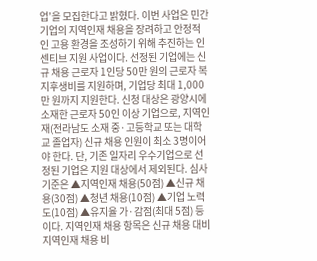업’을 모집한다고 밝혔다. 이번 사업은 민간기업의 지역인재 채용을 장려하고 안정적인 고용 환경을 조성하기 위해 추진하는 인센티브 지원 사업이다. 선정된 기업에는 신규 채용 근로자 1인당 50만 원의 근로자 복지후생비를 지원하며, 기업당 최대 1,000만 원까지 지원한다. 신청 대상은 광양시에 소재한 근로자 50인 이상 기업으로, 지역인재(전라남도 소재 중·고등학교 또는 대학교 졸업자) 신규 채용 인원이 최소 3명이어야 한다. 단, 기존 일자리 우수기업으로 선정된 기업은 지원 대상에서 제외된다. 심사 기준은 ▲지역인재 채용(50점) ▲신규 채용(30점) ▲청년 채용(10점) ▲기업 노력도(10점) ▲유지율 가·감점(최대 5점) 등이다. 지역인재 채용 항목은 신규 채용 대비 지역인재 채용 비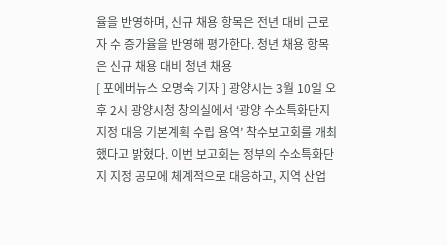율을 반영하며, 신규 채용 항목은 전년 대비 근로자 수 증가율을 반영해 평가한다. 청년 채용 항목은 신규 채용 대비 청년 채용
[ 포에버뉴스 오명숙 기자 ] 광양시는 3월 10일 오후 2시 광양시청 창의실에서 ‘광양 수소특화단지 지정 대응 기본계획 수립 용역’ 착수보고회를 개최했다고 밝혔다. 이번 보고회는 정부의 수소특화단지 지정 공모에 체계적으로 대응하고, 지역 산업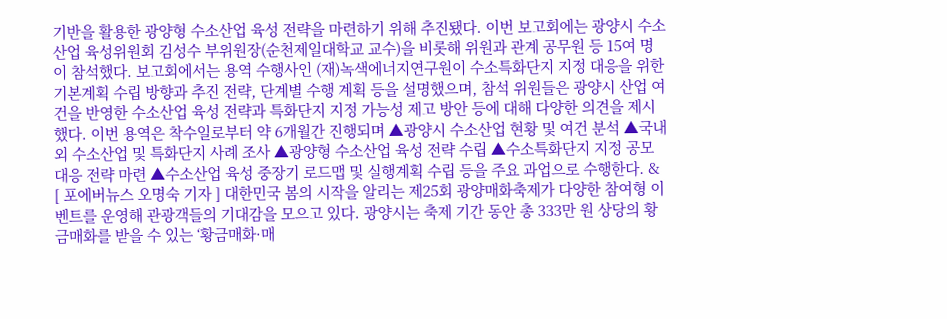기반을 활용한 광양형 수소산업 육성 전략을 마련하기 위해 추진됐다. 이번 보고회에는 광양시 수소산업 육성위원회 김성수 부위원장(순천제일대학교 교수)을 비롯해 위원과 관계 공무원 등 15여 명이 참석했다. 보고회에서는 용역 수행사인 (재)녹색에너지연구원이 수소특화단지 지정 대응을 위한 기본계획 수립 방향과 추진 전략, 단계별 수행 계획 등을 설명했으며, 참석 위원들은 광양시 산업 여건을 반영한 수소산업 육성 전략과 특화단지 지정 가능성 제고 방안 등에 대해 다양한 의견을 제시했다. 이번 용역은 착수일로부터 약 6개월간 진행되며 ▲광양시 수소산업 현황 및 여건 분석 ▲국내외 수소산업 및 특화단지 사례 조사 ▲광양형 수소산업 육성 전략 수립 ▲수소특화단지 지정 공모 대응 전략 마련 ▲수소산업 육성 중장기 로드맵 및 실행계획 수립 등을 주요 과업으로 수행한다. &
[ 포에버뉴스 오명숙 기자 ] 대한민국 봄의 시작을 알리는 제25회 광양매화축제가 다양한 참여형 이벤트를 운영해 관광객들의 기대감을 모으고 있다. 광양시는 축제 기간 동안 총 333만 원 상당의 황금매화를 받을 수 있는 ‘황금매화·매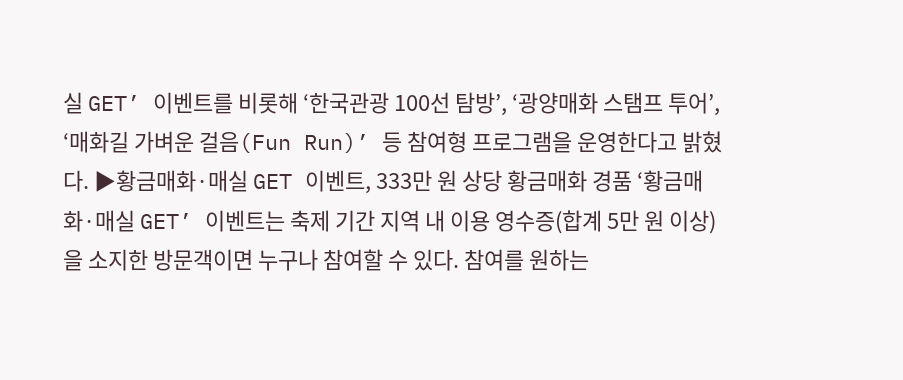실 GET’ 이벤트를 비롯해 ‘한국관광 100선 탐방’, ‘광양매화 스탬프 투어’, ‘매화길 가벼운 걸음(Fun Run)’ 등 참여형 프로그램을 운영한다고 밝혔다. ▶황금매화·매실 GET 이벤트, 333만 원 상당 황금매화 경품 ‘황금매화·매실 GET’ 이벤트는 축제 기간 지역 내 이용 영수증(합계 5만 원 이상)을 소지한 방문객이면 누구나 참여할 수 있다. 참여를 원하는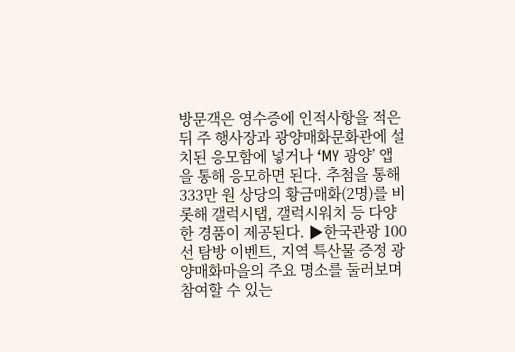방문객은 영수증에 인적사항을 적은 뒤 주 행사장과 광양매화문화관에 설치된 응모함에 넣거나 ‘MY 광양’ 앱을 통해 응모하면 된다. 추첨을 통해 333만 원 상당의 황금매화(2명)를 비롯해 갤럭시탭, 갤럭시워치 등 다양한 경품이 제공된다. ▶한국관광 100선 탐방 이벤트, 지역 특산물 증정 광양매화마을의 주요 명소를 둘러보며 참여할 수 있는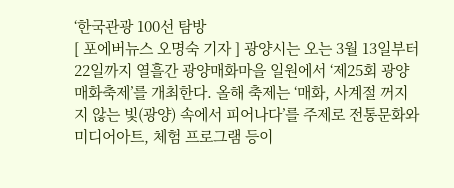‘한국관광 100선 탐방
[ 포에버뉴스 오명숙 기자 ] 광양시는 오는 3월 13일부터 22일까지 열흘간 광양매화마을 일원에서 ‘제25회 광양매화축제’를 개최한다. 올해 축제는 ‘매화, 사계절 꺼지지 않는 빛(광양) 속에서 피어나다’를 주제로 전통문화와 미디어아트, 체험 프로그램 등이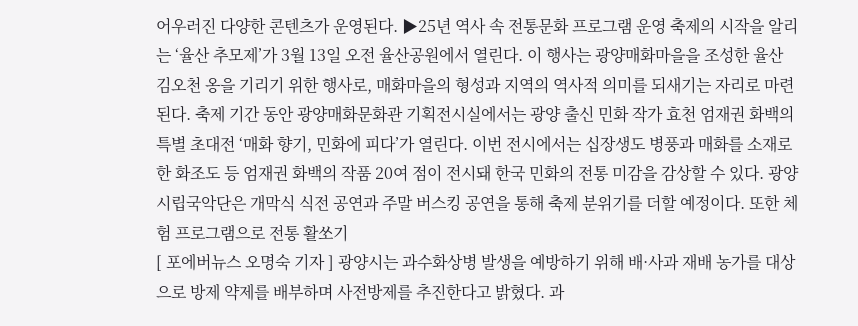어우러진 다양한 콘텐츠가 운영된다. ▶25년 역사 속 전통문화 프로그램 운영 축제의 시작을 알리는 ‘율산 추모제’가 3월 13일 오전 율산공원에서 열린다. 이 행사는 광양매화마을을 조성한 율산 김오천 옹을 기리기 위한 행사로, 매화마을의 형성과 지역의 역사적 의미를 되새기는 자리로 마련된다. 축제 기간 동안 광양매화문화관 기획전시실에서는 광양 출신 민화 작가 효천 엄재권 화백의 특별 초대전 ‘매화 향기, 민화에 피다’가 열린다. 이번 전시에서는 십장생도 병풍과 매화를 소재로 한 화조도 등 엄재권 화백의 작품 20여 점이 전시돼 한국 민화의 전통 미감을 감상할 수 있다. 광양시립국악단은 개막식 식전 공연과 주말 버스킹 공연을 통해 축제 분위기를 더할 예정이다. 또한 체험 프로그램으로 전통 활쏘기
[ 포에버뉴스 오명숙 기자 ] 광양시는 과수화상병 발생을 예방하기 위해 배·사과 재배 농가를 대상으로 방제 약제를 배부하며 사전방제를 추진한다고 밝혔다. 과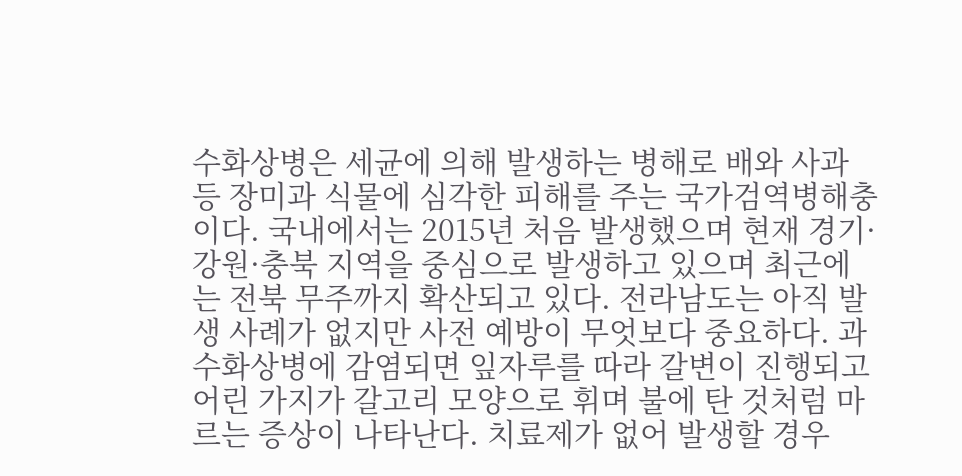수화상병은 세균에 의해 발생하는 병해로 배와 사과 등 장미과 식물에 심각한 피해를 주는 국가검역병해충이다. 국내에서는 2015년 처음 발생했으며 현재 경기·강원·충북 지역을 중심으로 발생하고 있으며 최근에는 전북 무주까지 확산되고 있다. 전라남도는 아직 발생 사례가 없지만 사전 예방이 무엇보다 중요하다. 과수화상병에 감염되면 잎자루를 따라 갈변이 진행되고 어린 가지가 갈고리 모양으로 휘며 불에 탄 것처럼 마르는 증상이 나타난다. 치료제가 없어 발생할 경우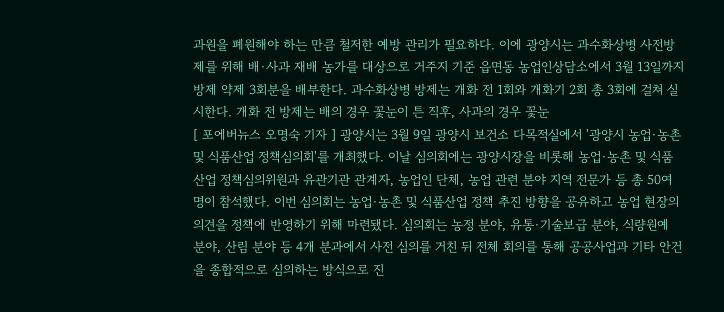과원을 폐원해야 하는 만큼 철저한 예방 관리가 필요하다. 이에 광양시는 과수화상병 사전방제를 위해 배·사과 재배 농가를 대상으로 거주지 기준 읍면동 농업인상담소에서 3월 13일까지 방제 약제 3회분을 배부한다. 과수화상병 방제는 개화 전 1회와 개화기 2회 총 3회에 걸쳐 실시한다. 개화 전 방제는 배의 경우 꽃눈이 튼 직후, 사과의 경우 꽃눈
[ 포에버뉴스 오명숙 기자 ] 광양시는 3월 9일 광양시 보건소 다목적실에서 '광양시 농업·농촌 및 식품산업 정책심의회'를 개최했다. 이날 심의회에는 광양시장을 비롯해 농업·농촌 및 식품산업 정책심의위원과 유관기관 관계자, 농업인 단체, 농업 관련 분야 지역 전문가 등 총 50여 명이 참석했다. 이번 심의회는 농업·농촌 및 식품산업 정책 추진 방향을 공유하고 농업 현장의 의견을 정책에 반영하기 위해 마련됐다. 심의회는 농정 분야, 유통·기술보급 분야, 식량원예 분야, 산림 분야 등 4개 분과에서 사전 심의를 거친 뒤 전체 회의를 통해 공공사업과 기타 안건을 종합적으로 심의하는 방식으로 진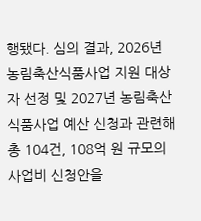행됐다. 심의 결과, 2026년 농림축산식품사업 지원 대상자 선정 및 2027년 농림축산식품사업 예산 신청과 관련해 총 104건, 108억 원 규모의 사업비 신청안을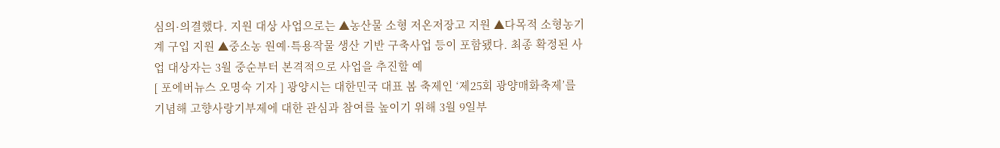심의·의결했다. 지원 대상 사업으로는 ▲농산물 소형 저온저장고 지원 ▲다목적 소형농기계 구입 지원 ▲중소농 원예·특용작물 생산 기반 구축사업 등이 포함됐다. 최종 확정된 사업 대상자는 3월 중순부터 본격적으로 사업을 추진할 예
[ 포에버뉴스 오명숙 기자 ] 광양시는 대한민국 대표 봄 축제인 ‘제25회 광양매화축제’를 기념해 고향사랑기부제에 대한 관심과 참여를 높이기 위해 3월 9일부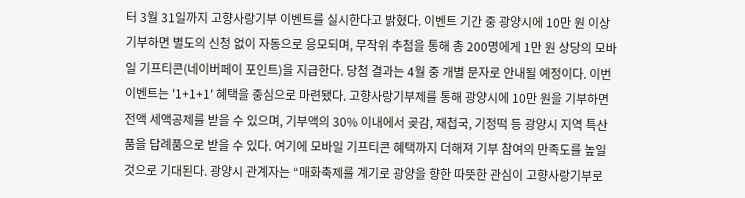터 3월 31일까지 고향사랑기부 이벤트를 실시한다고 밝혔다. 이벤트 기간 중 광양시에 10만 원 이상 기부하면 별도의 신청 없이 자동으로 응모되며, 무작위 추첨을 통해 총 200명에게 1만 원 상당의 모바일 기프티콘(네이버페이 포인트)을 지급한다. 당첨 결과는 4월 중 개별 문자로 안내될 예정이다. 이번 이벤트는 '1+1+1' 혜택을 중심으로 마련됐다. 고향사랑기부제를 통해 광양시에 10만 원을 기부하면 전액 세액공제를 받을 수 있으며, 기부액의 30% 이내에서 곶감, 재첩국, 기정떡 등 광양시 지역 특산품을 답례품으로 받을 수 있다. 여기에 모바일 기프티콘 혜택까지 더해져 기부 참여의 만족도를 높일 것으로 기대된다. 광양시 관계자는 “매화축제를 계기로 광양을 향한 따뜻한 관심이 고향사랑기부로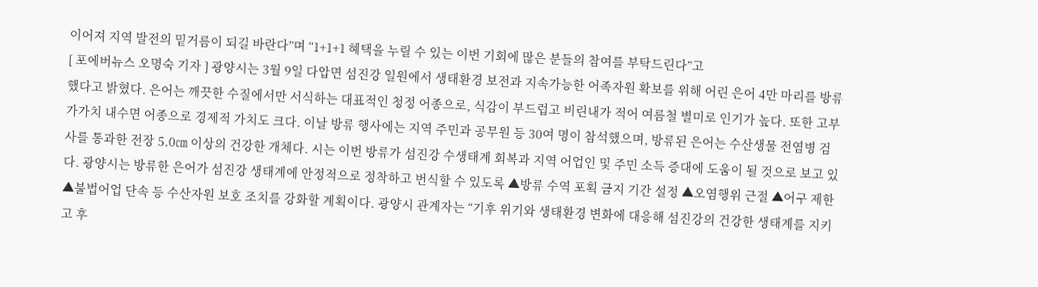이어져 지역 발전의 밑거름이 되길 바란다”며 “1+1+1 혜택을 누릴 수 있는 이번 기회에 많은 분들의 참여를 부탁드린다”고
[ 포에버뉴스 오명숙 기자 ] 광양시는 3월 9일 다압면 섬진강 일원에서 생태환경 보전과 지속가능한 어족자원 확보를 위해 어린 은어 4만 마리를 방류했다고 밝혔다. 은어는 깨끗한 수질에서만 서식하는 대표적인 청정 어종으로, 식감이 부드럽고 비린내가 적어 여름철 별미로 인기가 높다. 또한 고부가가치 내수면 어종으로 경제적 가치도 크다. 이날 방류 행사에는 지역 주민과 공무원 등 30여 명이 참석했으며, 방류된 은어는 수산생물 전염병 검사를 통과한 전장 5.0㎝ 이상의 건강한 개체다. 시는 이번 방류가 섬진강 수생태계 회복과 지역 어업인 및 주민 소득 증대에 도움이 될 것으로 보고 있다. 광양시는 방류한 은어가 섬진강 생태계에 안정적으로 정착하고 번식할 수 있도록 ▲방류 수역 포획 금지 기간 설정 ▲오염행위 근절 ▲어구 제한 ▲불법어업 단속 등 수산자원 보호 조치를 강화할 계획이다. 광양시 관계자는 “기후 위기와 생태환경 변화에 대응해 섬진강의 건강한 생태계를 지키고 후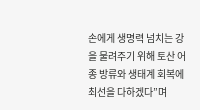손에게 생명력 넘치는 강을 물려주기 위해 토산 어종 방류와 생태계 회복에 최선을 다하겠다”며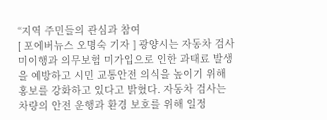“지역 주민들의 관심과 참여
[ 포에버뉴스 오명숙 기자 ] 광양시는 자동차 검사 미이행과 의무보험 미가입으로 인한 과태료 발생을 예방하고 시민 교통안전 의식을 높이기 위해 홍보를 강화하고 있다고 밝혔다. 자동차 검사는 차량의 안전 운행과 환경 보호를 위해 일정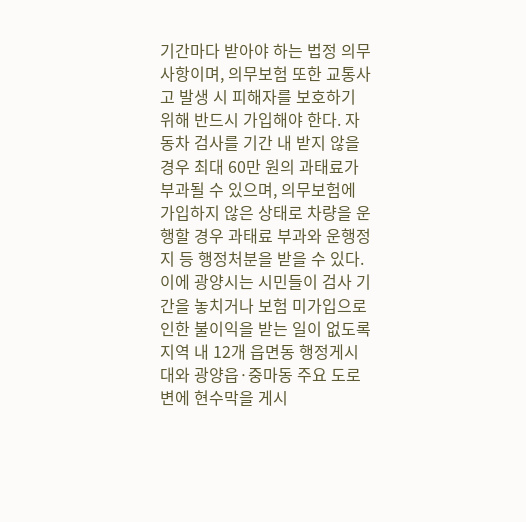기간마다 받아야 하는 법정 의무사항이며, 의무보험 또한 교통사고 발생 시 피해자를 보호하기 위해 반드시 가입해야 한다. 자동차 검사를 기간 내 받지 않을 경우 최대 60만 원의 과태료가 부과될 수 있으며, 의무보험에 가입하지 않은 상태로 차량을 운행할 경우 과태료 부과와 운행정지 등 행정처분을 받을 수 있다. 이에 광양시는 시민들이 검사 기간을 놓치거나 보험 미가입으로 인한 불이익을 받는 일이 없도록 지역 내 12개 읍면동 행정게시대와 광양읍·중마동 주요 도로변에 현수막을 게시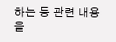하는 등 관련 내용을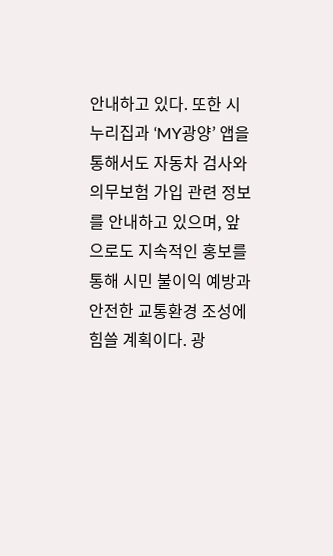안내하고 있다. 또한 시 누리집과 ‘MY광양’ 앱을 통해서도 자동차 검사와 의무보험 가입 관련 정보를 안내하고 있으며, 앞으로도 지속적인 홍보를 통해 시민 불이익 예방과 안전한 교통환경 조성에 힘쓸 계획이다. 광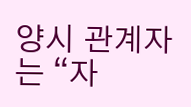양시 관계자는 “자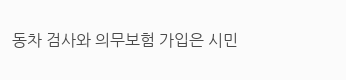동차 검사와 의무보험 가입은 시민